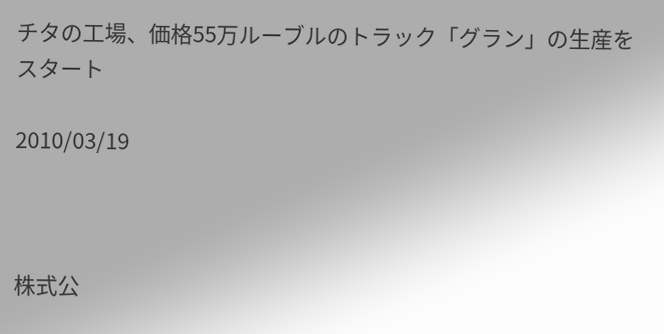チタの工場、価格55万ルーブルのトラック「グラン」の生産をスタート

2010/03/19



株式公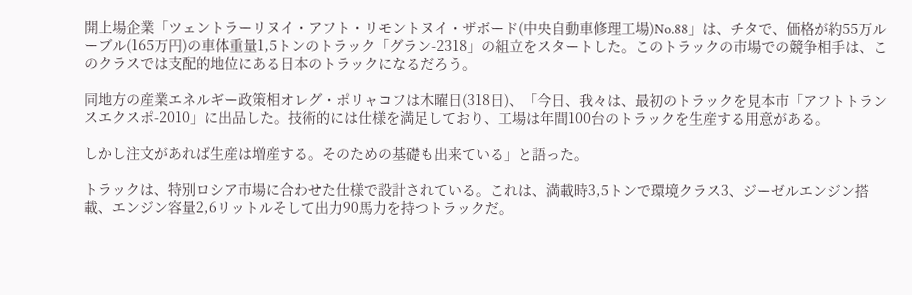開上場企業「ツェントラーリヌイ・アフト・リモントヌイ・ザボード(中央自動車修理工場)No.88」は、チタで、価格が約55万ルーブル(165万円)の車体重量1,5トンのトラック「グラン-2318」の組立をスタートした。このトラックの市場での競争相手は、このクラスでは支配的地位にある日本のトラックになるだろう。

同地方の産業エネルギー政策相オレグ・ポリャコフは木曜日(318日)、「今日、我々は、最初のトラックを見本市「アフトトランスエクスポ-2010」に出品した。技術的には仕様を満足しており、工場は年間100台のトラックを生産する用意がある。

しかし注文があれば生産は増産する。そのための基礎も出来ている」と語った。

トラックは、特別ロシア市場に合わせた仕様で設計されている。これは、満載時3,5トンで環境クラス3、ジーゼルエンジン搭載、エンジン容量2,6リットルそして出力90馬力を持つトラックだ。